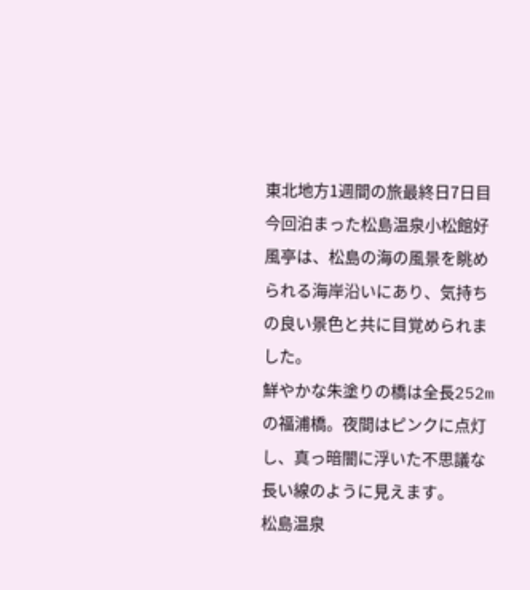東北地方1週間の旅最終日7日目
今回泊まった松島温泉小松館好風亭は、松島の海の風景を眺められる海岸沿いにあり、気持ちの良い景色と共に目覚められました。
鮮やかな朱塗りの橋は全長252mの福浦橋。夜間はピンクに点灯し、真っ暗闇に浮いた不思議な長い線のように見えます。
松島温泉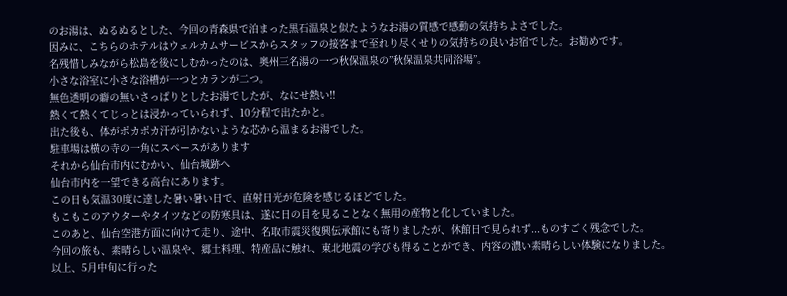のお湯は、ぬるぬるとした、今回の青森県で泊まった黒石温泉と似たようなお湯の質感で感動の気持ちよさでした。
因みに、こちらのホテルはウェルカムサービスからスタッフの接客まで至れり尽くせりの気持ちの良いお宿でした。お勧めです。
名残惜しみながら松島を後にしむかったのは、奥州三名湯の一つ秋保温泉の”秋保温泉共同浴場”。
小さな浴室に小さな浴槽が一つとカランが二つ。
無色透明の癖の無いさっぱりとしたお湯でしたが、なにせ熱い!!
熱くて熱くてじっとは浸かっていられず、10分程で出たかと。
出た後も、体がポカポカ汗が引かないような芯から温まるお湯でした。
駐車場は横の寺の一角にスペースがあります
それから仙台市内にむかい、仙台城跡へ
仙台市内を一望できる高台にあります。
この日も気温30度に達した暑い暑い日で、直射日光が危険を感じるほどでした。
もこもこのアウターやタイツなどの防寒具は、遂に日の目を見ることなく無用の産物と化していました。
このあと、仙台空港方面に向けて走り、途中、名取市震災復興伝承館にも寄りましたが、休館日で見られず...ものすごく残念でした。
今回の旅も、素晴らしい温泉や、郷土料理、特産品に触れ、東北地震の学びも得ることができ、内容の濃い素晴らしい体験になりました。
以上、5月中旬に行った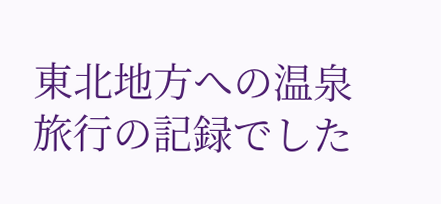東北地方への温泉旅行の記録でした